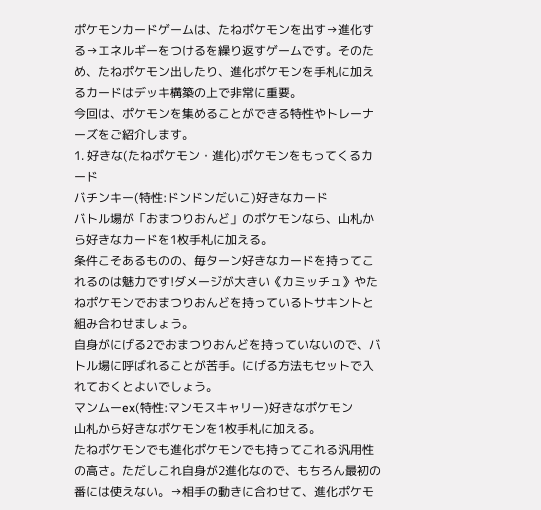ポケモンカードゲームは、たねポケモンを出す→進化する→エネルギーをつけるを繰り返すゲームです。そのため、たねポケモン出したり、進化ポケモンを手札に加えるカードはデッキ構築の上で非常に重要。
今回は、ポケモンを集めることができる特性やトレーナーズをご紹介します。
1. 好きな(たねポケモン・進化)ポケモンをもってくるカード
バチンキー(特性:ドンドンだいこ)好きなカード
バトル場が「おまつりおんど」のポケモンなら、山札から好きなカードを1枚手札に加える。
条件こそあるものの、毎ターン好きなカードを持ってこれるのは魅力です!ダメージが大きい《カミッチュ》やたねポケモンでおまつりおんどを持っているトサキントと組み合わせましょう。
自身がにげる2でおまつりおんどを持っていないので、バトル場に呼ばれることが苦手。にげる方法もセットで入れておくとよいでしょう。
マンムーex(特性:マンモスキャリー)好きなポケモン
山札から好きなポケモンを1枚手札に加える。
たねポケモンでも進化ポケモンでも持ってこれる汎用性の高さ。ただしこれ自身が2進化なので、もちろん最初の番には使えない。→相手の動きに合わせて、進化ポケモ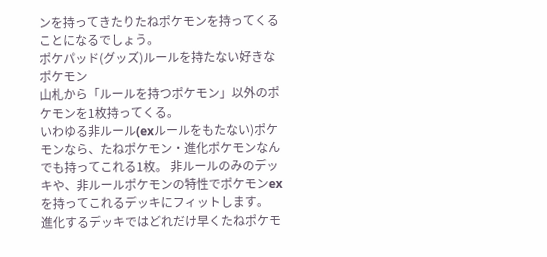ンを持ってきたりたねポケモンを持ってくることになるでしょう。
ポケパッド(グッズ)ルールを持たない好きなポケモン
山札から「ルールを持つポケモン」以外のポケモンを1枚持ってくる。
いわゆる非ルール(exルールをもたない)ポケモンなら、たねポケモン・進化ポケモンなんでも持ってこれる1枚。 非ルールのみのデッキや、非ルールポケモンの特性でポケモンexを持ってこれるデッキにフィットします。
進化するデッキではどれだけ早くたねポケモ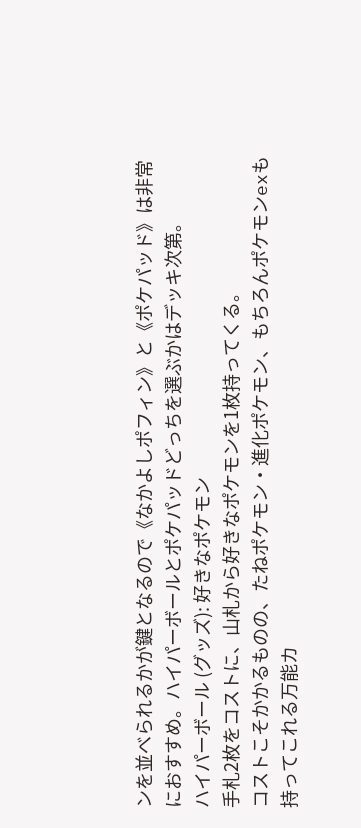ンを並べられるかが鍵となるので《なかよしポフィン》と《ポケパッド》は非常におすすめ。ハイパーボールとポケパッドどっちを選ぶかはデッキ次第。
ハイパーボール (グッズ): 好きなポケモン
手札2枚をコストに、山札から好きなポケモンを1枚持ってくる。
コストこそかかるものの、たねポケモン・進化ポケモン、もちろんポケモンexも持ってこれる万能カ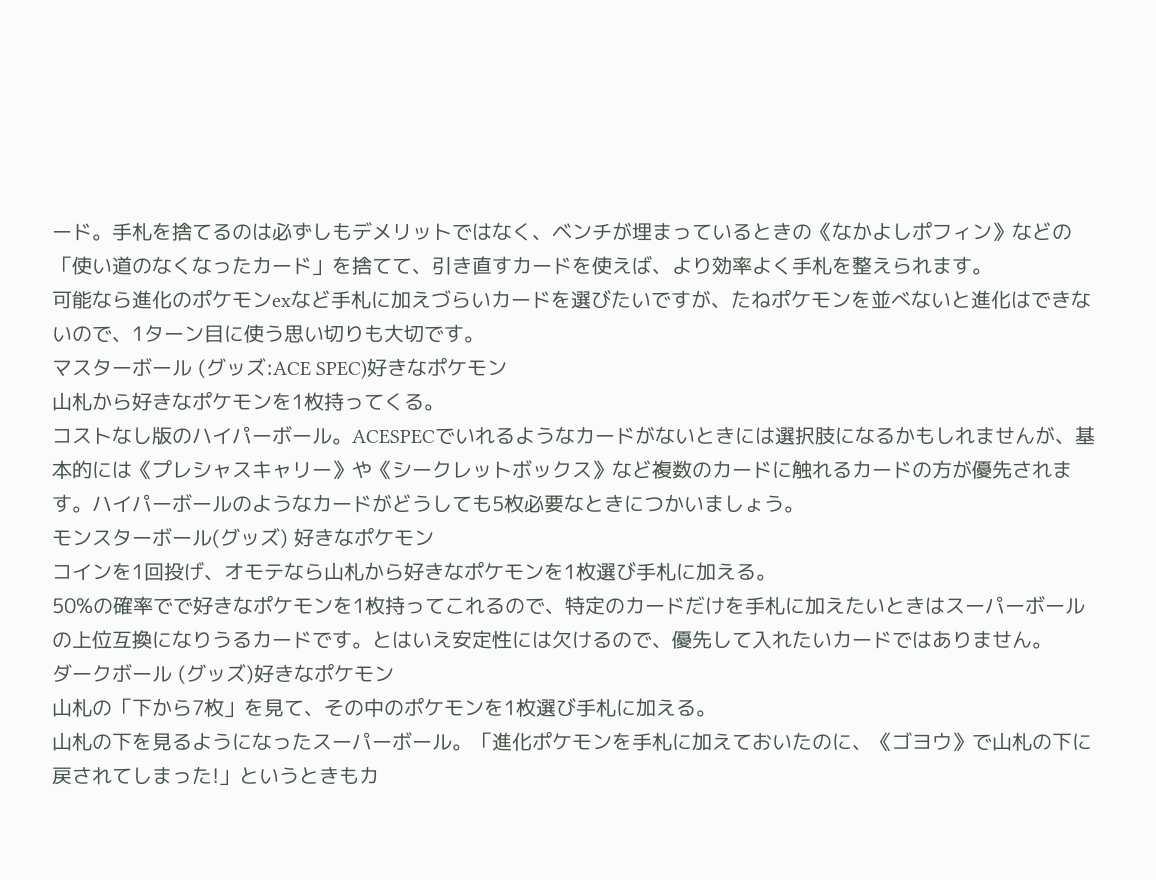ード。手札を捨てるのは必ずしもデメリットではなく、ベンチが埋まっているときの《なかよしポフィン》などの「使い道のなくなったカード」を捨てて、引き直すカードを使えば、より効率よく手札を整えられます。
可能なら進化のポケモンexなど手札に加えづらいカードを選びたいですが、たねポケモンを並べないと進化はできないので、1ターン目に使う思い切りも大切です。
マスターボール (グッズ:ACE SPEC)好きなポケモン
山札から好きなポケモンを1枚持ってくる。
コストなし版のハイパーボール。ACESPECでいれるようなカードがないときには選択肢になるかもしれませんが、基本的には《プレシャスキャリー》や《シークレットボックス》など複数のカードに触れるカードの方が優先されます。ハイパーボールのようなカードがどうしても5枚必要なときにつかいましょう。
モンスターボール(グッズ) 好きなポケモン
コインを1回投げ、オモテなら山札から好きなポケモンを1枚選び手札に加える。
50%の確率でで好きなポケモンを1枚持ってこれるので、特定のカードだけを手札に加えたいときはスーパーボールの上位互換になりうるカードです。とはいえ安定性には欠けるので、優先して入れたいカードではありません。
ダークボール (グッズ)好きなポケモン
山札の「下から7枚」を見て、その中のポケモンを1枚選び手札に加える。
山札の下を見るようになったスーパーボール。「進化ポケモンを手札に加えておいたのに、《ゴヨウ》で山札の下に戻されてしまった!」というときもカ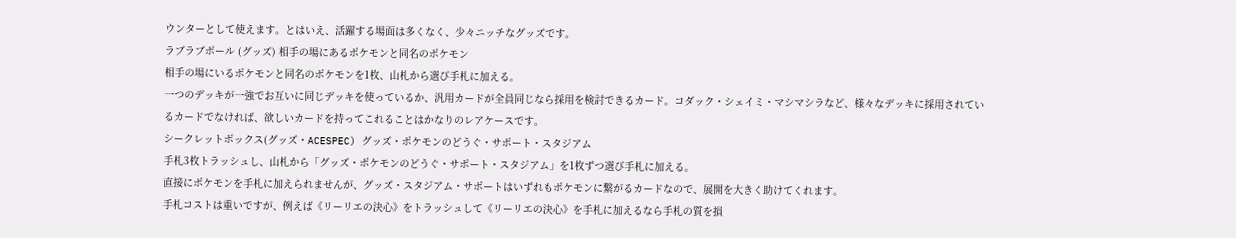ウンターとして使えます。とはいえ、活躍する場面は多くなく、少々ニッチなグッズです。
ラブラブボール (グッズ) 相手の場にあるポケモンと同名のポケモン
相手の場にいるポケモンと同名のポケモンを1枚、山札から選び手札に加える。
一つのデッキが一強でお互いに同じデッキを使っているか、汎用カードが全員同じなら採用を検討できるカード。コダック・シェイミ・マシマシラなど、様々なデッキに採用されているカードでなければ、欲しいカードを持ってこれることはかなりのレアケースです。
シークレットボックス(グッズ・ACESPEC) グッズ・ポケモンのどうぐ・サポート・スタジアム
手札3枚トラッシュし、山札から「グッズ・ポケモンのどうぐ・サポート・スタジアム」を1枚ずつ選び手札に加える。
直接にポケモンを手札に加えられませんが、グッズ・スタジアム・サポートはいずれもポケモンに繋がるカードなので、展開を大きく助けてくれます。
手札コストは重いですが、例えば《リーリエの決心》をトラッシュして《リーリエの決心》を手札に加えるなら手札の質を損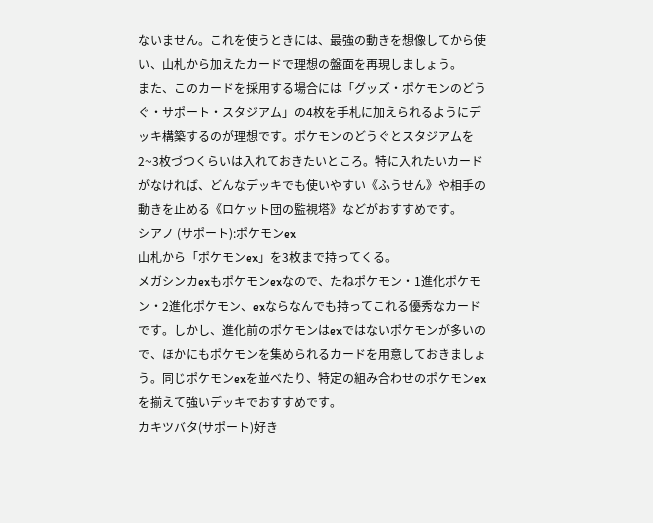ないません。これを使うときには、最強の動きを想像してから使い、山札から加えたカードで理想の盤面を再現しましょう。
また、このカードを採用する場合には「グッズ・ポケモンのどうぐ・サポート・スタジアム」の4枚を手札に加えられるようにデッキ構築するのが理想です。ポケモンのどうぐとスタジアムを2~3枚づつくらいは入れておきたいところ。特に入れたいカードがなければ、どんなデッキでも使いやすい《ふうせん》や相手の動きを止める《ロケット団の監視塔》などがおすすめです。
シアノ (サポート):ポケモンex
山札から「ポケモンex」を3枚まで持ってくる。
メガシンカexもポケモンexなので、たねポケモン・1進化ポケモン・2進化ポケモン、exならなんでも持ってこれる優秀なカードです。しかし、進化前のポケモンはexではないポケモンが多いので、ほかにもポケモンを集められるカードを用意しておきましょう。同じポケモンexを並べたり、特定の組み合わせのポケモンexを揃えて強いデッキでおすすめです。
カキツバタ(サポート)好き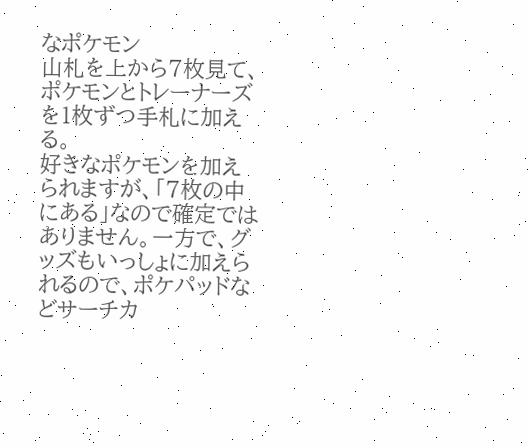なポケモン
山札を上から7枚見て、ポケモンとトレーナーズを1枚ずつ手札に加える。
好きなポケモンを加えられますが、「7枚の中にある」なので確定ではありません。一方で、グッズもいっしょに加えられるので、ポケパッドなどサーチカ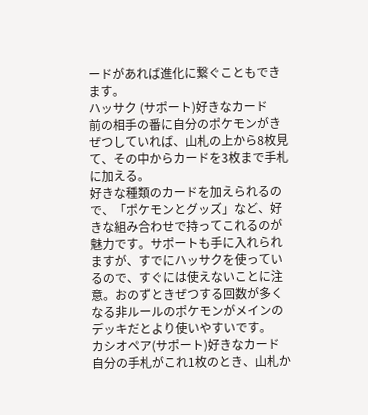ードがあれば進化に繋ぐこともできます。
ハッサク (サポート)好きなカード
前の相手の番に自分のポケモンがきぜつしていれば、山札の上から8枚見て、その中からカードを3枚まで手札に加える。
好きな種類のカードを加えられるので、「ポケモンとグッズ」など、好きな組み合わせで持ってこれるのが魅力です。サポートも手に入れられますが、すでにハッサクを使っているので、すぐには使えないことに注意。おのずときぜつする回数が多くなる非ルールのポケモンがメインのデッキだとより使いやすいです。
カシオペア(サポート)好きなカード
自分の手札がこれ1枚のとき、山札か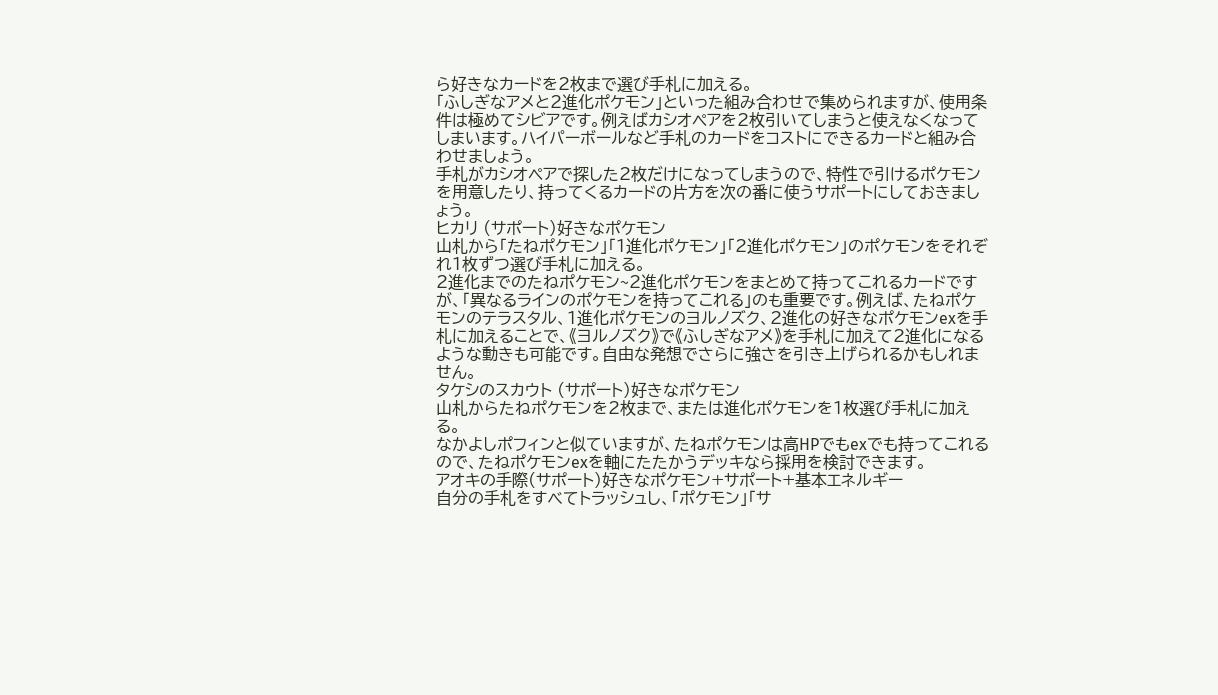ら好きなカードを2枚まで選び手札に加える。
「ふしぎなアメと2進化ポケモン」といった組み合わせで集められますが、使用条件は極めてシビアです。例えばカシオペアを2枚引いてしまうと使えなくなってしまいます。ハイパーボールなど手札のカードをコストにできるカードと組み合わせましょう。
手札がカシオペアで探した2枚だけになってしまうので、特性で引けるポケモンを用意したり、持ってくるカードの片方を次の番に使うサポートにしておきましょう。
ヒカリ (サポート)好きなポケモン
山札から「たねポケモン」「1進化ポケモン」「2進化ポケモン」のポケモンをそれぞれ1枚ずつ選び手札に加える。
2進化までのたねポケモン~2進化ポケモンをまとめて持ってこれるカードですが、「異なるラインのポケモンを持ってこれる」のも重要です。例えば、たねポケモンのテラスタル、1進化ポケモンのヨルノズク、2進化の好きなポケモンexを手札に加えることで、《ヨルノズク》で《ふしぎなアメ》を手札に加えて2進化になるような動きも可能です。自由な発想でさらに強さを引き上げられるかもしれません。
タケシのスカウト (サポート)好きなポケモン
山札からたねポケモンを2枚まで、または進化ポケモンを1枚選び手札に加える。
なかよしポフィンと似ていますが、たねポケモンは高HPでもexでも持ってこれるので、たねポケモンexを軸にたたかうデッキなら採用を検討できます。
アオキの手際(サポート)好きなポケモン+サポート+基本エネルギー
自分の手札をすべてトラッシュし、「ポケモン」「サ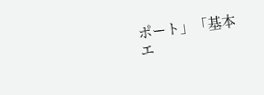ポート」「基本エ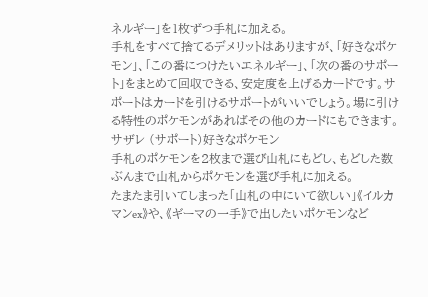ネルギー」を1枚ずつ手札に加える。
手札をすべて捨てるデメリットはありますが、「好きなポケモン」、「この番につけたいエネルギー」、「次の番のサポート」をまとめて回収できる、安定度を上げるカードです。サポートはカードを引けるサポートがいいでしょう。場に引ける特性のポケモンがあればその他のカードにもできます。
サザレ (サポート)好きなポケモン
手札のポケモンを2枚まで選び山札にもどし、もどした数ぶんまで山札からポケモンを選び手札に加える。
たまたま引いてしまった「山札の中にいて欲しい」《イルカマンex》や、《ギーマの一手》で出したいポケモンなど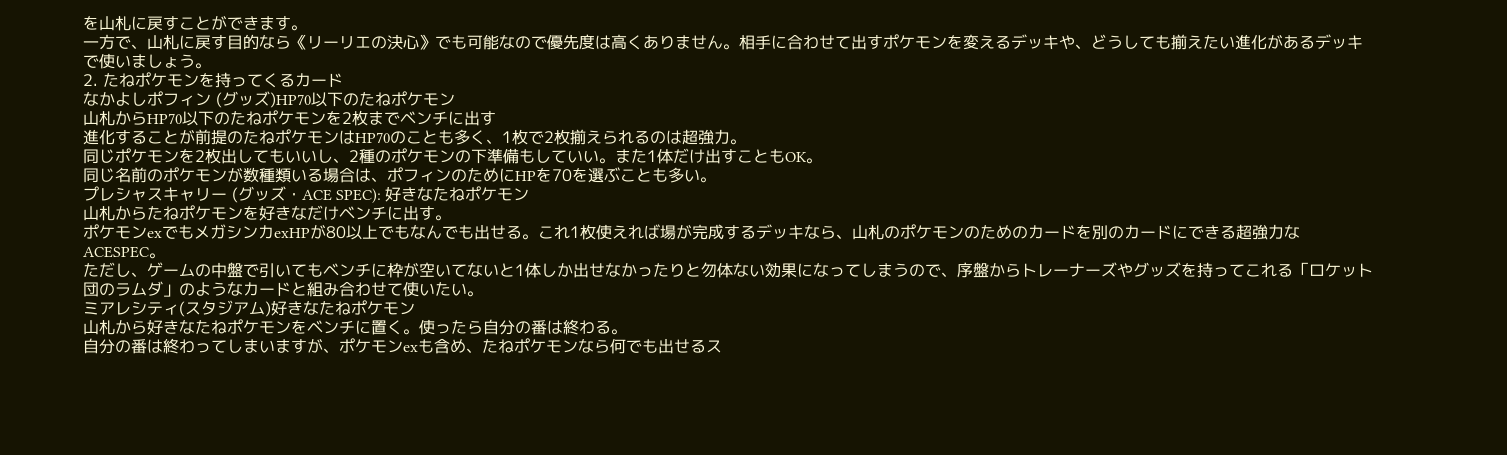を山札に戻すことができます。
一方で、山札に戻す目的なら《リーリエの決心》でも可能なので優先度は高くありません。相手に合わせて出すポケモンを変えるデッキや、どうしても揃えたい進化があるデッキで使いましょう。
2. たねポケモンを持ってくるカード
なかよしポフィン (グッズ)HP70以下のたねポケモン
山札からHP70以下のたねポケモンを2枚までベンチに出す
進化することが前提のたねポケモンはHP70のことも多く、1枚で2枚揃えられるのは超強力。
同じポケモンを2枚出してもいいし、2種のポケモンの下準備もしていい。また1体だけ出すこともOK。
同じ名前のポケモンが数種類いる場合は、ポフィンのためにHPを70を選ぶことも多い。
プレシャスキャリー (グッズ・ACE SPEC): 好きなたねポケモン
山札からたねポケモンを好きなだけベンチに出す。
ポケモンexでもメガシンカexHPが80以上でもなんでも出せる。これ1枚使えれば場が完成するデッキなら、山札のポケモンのためのカードを別のカードにできる超強力なACESPEC。
ただし、ゲームの中盤で引いてもベンチに枠が空いてないと1体しか出せなかったりと勿体ない効果になってしまうので、序盤からトレーナーズやグッズを持ってこれる「ロケット団のラムダ」のようなカードと組み合わせて使いたい。
ミアレシティ(スタジアム)好きなたねポケモン
山札から好きなたねポケモンをベンチに置く。使ったら自分の番は終わる。
自分の番は終わってしまいますが、ポケモンexも含め、たねポケモンなら何でも出せるス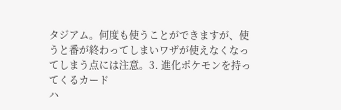タジアム。何度も使うことができますが、使うと番が終わってしまいワザが使えなくなってしまう点には注意。3. 進化ポケモンを持ってくるカード
ハ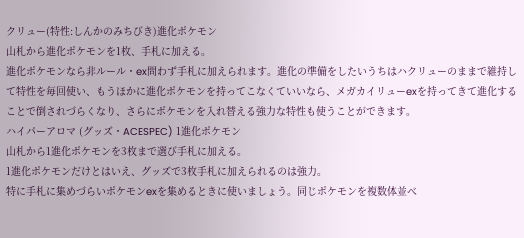クリュー(特性:しんかのみちびき)進化ポケモン
山札から進化ポケモンを1枚、手札に加える。
進化ポケモンなら非ルール・ex問わず手札に加えられます。進化の準備をしたいうちはハクリューのままで維持して特性を毎回使い、もうほかに進化ポケモンを持ってこなくていいなら、メガカイリューexを持ってきて進化することで倒されづらくなり、さらにポケモンを入れ替える強力な特性も使うことができます。
ハイパーアロマ (グッズ・ACESPEC) 1進化ポケモン
山札から1進化ポケモンを3枚まで選び手札に加える。
1進化ポケモンだけとはいえ、グッズで3枚手札に加えられるのは強力。
特に手札に集めづらいポケモンexを集めるときに使いましょう。同じポケモンを複数体並べ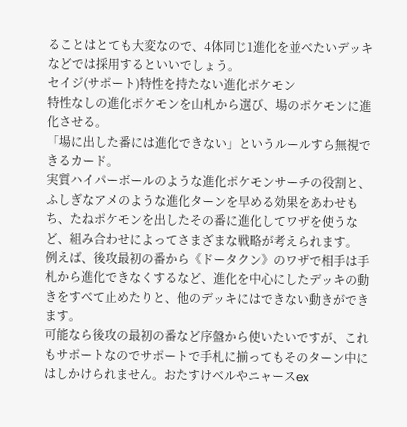ることはとても大変なので、4体同じ1進化を並べたいデッキなどでは採用するといいでしょう。
セイジ(サポート)特性を持たない進化ポケモン
特性なしの進化ポケモンを山札から選び、場のポケモンに進化させる。
「場に出した番には進化できない」というルールすら無視できるカード。
実質ハイパーボールのような進化ポケモンサーチの役割と、ふしぎなアメのような進化ターンを早める効果をあわせもち、たねポケモンを出したその番に進化してワザを使うなど、組み合わせによってさまざまな戦略が考えられます。
例えば、後攻最初の番から《ドータクン》のワザで相手は手札から進化できなくするなど、進化を中心にしたデッキの動きをすべて止めたりと、他のデッキにはできない動きができます。
可能なら後攻の最初の番など序盤から使いたいですが、これもサポートなのでサポートで手札に揃ってもそのターン中にはしかけられません。おたすけベルやニャースex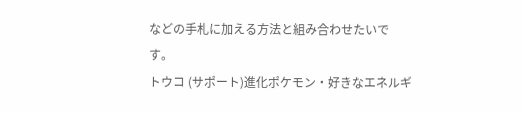などの手札に加える方法と組み合わせたいです。
トウコ (サポート)進化ポケモン・好きなエネルギ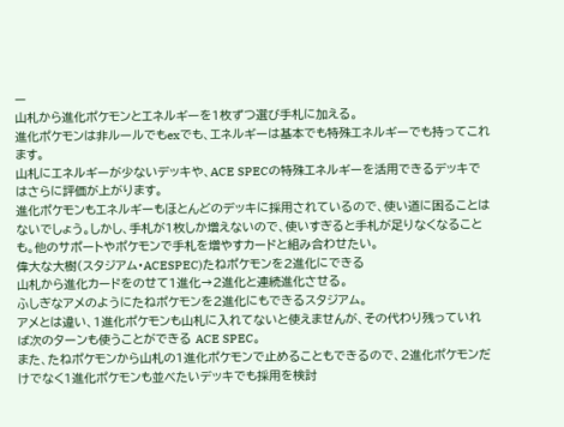ー
山札から進化ポケモンとエネルギーを1枚ずつ選び手札に加える。
進化ポケモンは非ルールでもexでも、エネルギーは基本でも特殊エネルギーでも持ってこれます。
山札にエネルギーが少ないデッキや、ACE SPECの特殊エネルギーを活用できるデッキではさらに評価が上がります。
進化ポケモンもエネルギーもほとんどのデッキに採用されているので、使い道に困ることはないでしょう。しかし、手札が1枚しか増えないので、使いすぎると手札が足りなくなることも。他のサポートやポケモンで手札を増やすカードと組み合わせたい。
偉大な大樹(スタジアム・ACESPEC)たねポケモンを2進化にできる
山札から進化カードをのせて1進化→2進化と連続進化させる。
ふしぎなアメのようにたねポケモンを2進化にもできるスタジアム。
アメとは違い、1進化ポケモンも山札に入れてないと使えませんが、その代わり残っていれば次のターンも使うことができる ACE SPEC。
また、たねポケモンから山札の1進化ポケモンで止めることもできるので、2進化ポケモンだけでなく1進化ポケモンも並べたいデッキでも採用を検討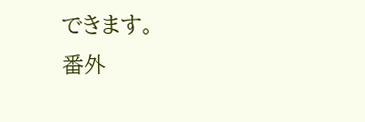できます。
番外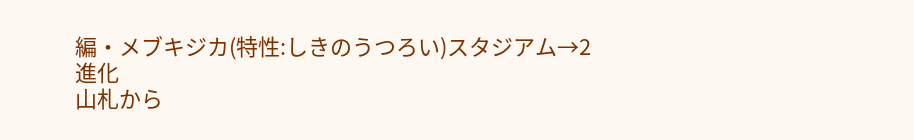編・メブキジカ(特性:しきのうつろい)スタジアム→2進化
山札から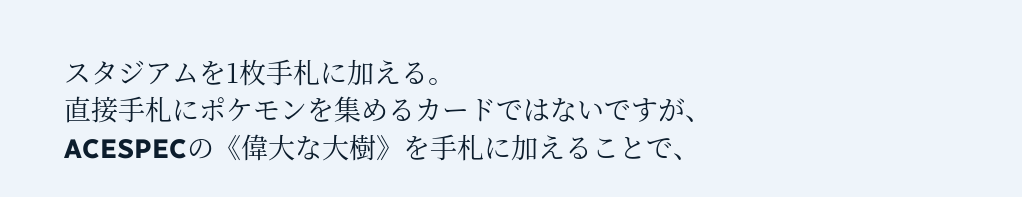スタジアムを1枚手札に加える。
直接手札にポケモンを集めるカードではないですが、ACESPECの《偉大な大樹》を手札に加えることで、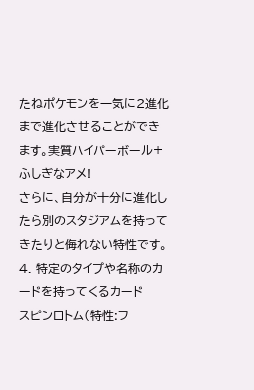たねポケモンを一気に2進化まで進化させることができます。実質ハイパーボール+ふしぎなアメ!
さらに、自分が十分に進化したら別のスタジアムを持ってきたりと侮れない特性です。
4. 特定のタイプや名称のカードを持ってくるカード
スピンロトム(特性:フ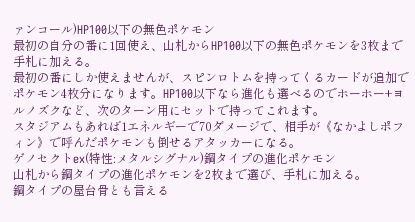ァンコール)HP100以下の無色ポケモン
最初の自分の番に1回使え、山札からHP100以下の無色ポケモンを3枚まで手札に加える。
最初の番にしか使えませんが、スピンロトムを持ってくるカードが追加でポケモン4枚分になります。HP100以下なら進化も選べるのでホーホー+ヨルノズクなど、次のターン用にセットで持ってこれます。
スタジアムもあれば1エネルギーで70ダメージで、相手が《なかよしポフィン》で呼んだポケモンも倒せるアタッカーになる。
ゲノセクトex(特性:メタルシグナル)鋼タイプの進化ポケモン
山札から鋼タイプの進化ポケモンを2枚まで選び、手札に加える。
鋼タイプの屋台骨とも言える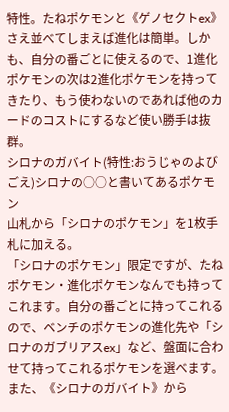特性。たねポケモンと《ゲノセクトex》さえ並べてしまえば進化は簡単。しかも、自分の番ごとに使えるので、1進化ポケモンの次は2進化ポケモンを持ってきたり、もう使わないのであれば他のカードのコストにするなど使い勝手は抜群。
シロナのガバイト(特性:おうじゃのよびごえ)シロナの○○と書いてあるポケモン
山札から「シロナのポケモン」を1枚手札に加える。
「シロナのポケモン」限定ですが、たねポケモン・進化ポケモンなんでも持ってこれます。自分の番ごとに持ってこれるので、ベンチのポケモンの進化先や「シロナのガブリアスex」など、盤面に合わせて持ってこれるポケモンを選べます。また、《シロナのガバイト》から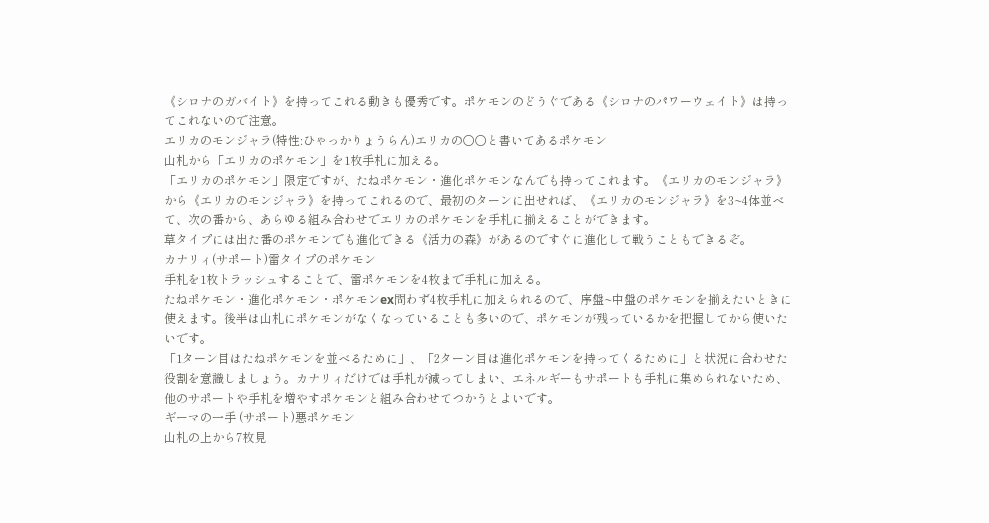《シロナのガバイト》を持ってこれる動きも優秀です。ポケモンのどうぐである《シロナのパワーウェイト》は持ってこれないので注意。
エリカのモンジャラ(特性:ひゃっかりょうらん)エリカの○○と書いてあるポケモン
山札から「エリカのポケモン」を1枚手札に加える。
「エリカのポケモン」限定ですが、たねポケモン・進化ポケモンなんでも持ってこれます。《エリカのモンジャラ》から《エリカのモンジャラ》を持ってこれるので、最初のターンに出せれば、《エリカのモンジャラ》を3~4体並べて、次の番から、あらゆる組み合わせでエリカのポケモンを手札に揃えることができます。
草タイプには出た番のポケモンでも進化できる《活力の森》があるのですぐに進化して戦うこともできるぞ。
カナリィ(サポート)雷タイプのポケモン
手札を1枚トラッシュすることで、雷ポケモンを4枚まで手札に加える。
たねポケモン・進化ポケモン・ポケモンex問わず4枚手札に加えられるので、序盤~中盤のポケモンを揃えたいときに使えます。後半は山札にポケモンがなくなっていることも多いので、ポケモンが残っているかを把握してから使いたいです。
「1ターン目はたねポケモンを並べるために」、「2ターン目は進化ポケモンを持ってくるために」と状況に合わせた役割を意識しましょう。カナリィだけでは手札が減ってしまい、エネルギーもサポートも手札に集められないため、他のサポートや手札を増やすポケモンと組み合わせてつかうとよいです。
ギーマの一手 (サポート)悪ポケモン
山札の上から7枚見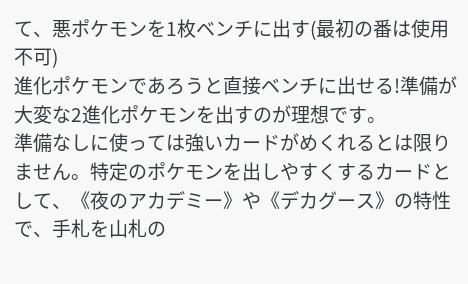て、悪ポケモンを1枚ベンチに出す(最初の番は使用不可)
進化ポケモンであろうと直接ベンチに出せる!準備が大変な2進化ポケモンを出すのが理想です。
準備なしに使っては強いカードがめくれるとは限りません。特定のポケモンを出しやすくするカードとして、《夜のアカデミー》や《デカグース》の特性で、手札を山札の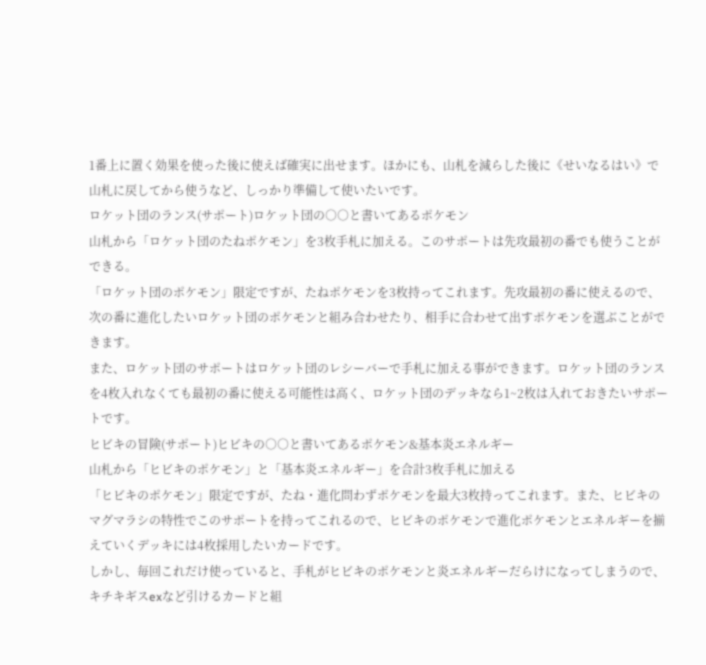1番上に置く効果を使った後に使えば確実に出せます。ほかにも、山札を減らした後に《せいなるはい》で山札に戻してから使うなど、しっかり準備して使いたいです。
ロケット団のランス(サポート)ロケット団の○○と書いてあるポケモン
山札から「ロケット団のたねポケモン」を3枚手札に加える。このサポートは先攻最初の番でも使うことができる。
「ロケット団のポケモン」限定ですが、たねポケモンを3枚持ってこれます。先攻最初の番に使えるので、次の番に進化したいロケット団のポケモンと組み合わせたり、相手に合わせて出すポケモンを選ぶことができます。
また、ロケット団のサポートはロケット団のレシーバーで手札に加える事ができます。ロケット団のランスを4枚入れなくても最初の番に使える可能性は高く、ロケット団のデッキなら1~2枚は入れておきたいサポートです。
ヒビキの冒険(サポート)ヒビキの○○と書いてあるポケモン&基本炎エネルギー
山札から「ヒビキのポケモン」と「基本炎エネルギー」を合計3枚手札に加える
「ヒビキのポケモン」限定ですが、たね・進化問わずポケモンを最大3枚持ってこれます。また、ヒビキのマグマラシの特性でこのサポートを持ってこれるので、ヒビキのポケモンで進化ポケモンとエネルギーを揃えていくデッキには4枚採用したいカードです。
しかし、毎回これだけ使っていると、手札がヒビキのポケモンと炎エネルギーだらけになってしまうので、キチキギスexなど引けるカードと組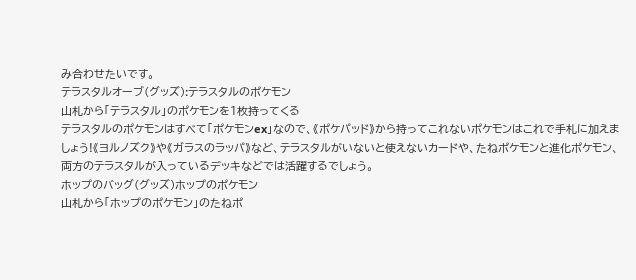み合わせたいです。
テラスタルオーブ(グッズ):テラスタルのポケモン
山札から「テラスタル」のポケモンを1枚持ってくる
テラスタルのポケモンはすべて「ポケモンex」なので、《ポケパッド》から持ってこれないポケモンはこれで手札に加えましょう!《ヨルノズク》や《ガラスのラッパ》など、テラスタルがいないと使えないカードや、たねポケモンと進化ポケモン、両方のテラスタルが入っているデッキなどでは活躍するでしょう。
ホップのバッグ(グッズ)ホップのポケモン
山札から「ホップのポケモン」のたねポ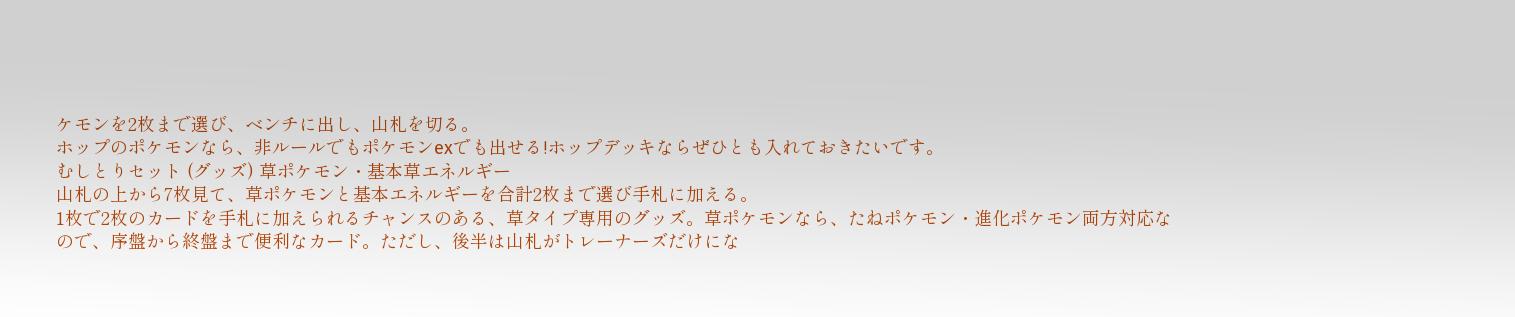ケモンを2枚まで選び、ベンチに出し、山札を切る。
ホップのポケモンなら、非ルールでもポケモンexでも出せる!ホップデッキならぜひとも入れておきたいです。
むしとりセット (グッズ) 草ポケモン・基本草エネルギー
山札の上から7枚見て、草ポケモンと基本エネルギーを合計2枚まで選び手札に加える。
1枚で2枚のカードを手札に加えられるチャンスのある、草タイプ専用のグッズ。草ポケモンなら、たねポケモン・進化ポケモン両方対応なので、序盤から終盤まで便利なカード。ただし、後半は山札がトレーナーズだけにな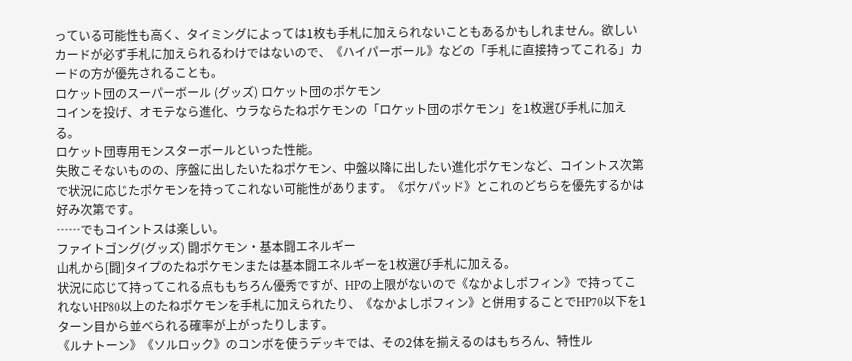っている可能性も高く、タイミングによっては1枚も手札に加えられないこともあるかもしれません。欲しいカードが必ず手札に加えられるわけではないので、《ハイパーボール》などの「手札に直接持ってこれる」カードの方が優先されることも。
ロケット団のスーパーボール (グッズ) ロケット団のポケモン
コインを投げ、オモテなら進化、ウラならたねポケモンの「ロケット団のポケモン」を1枚選び手札に加える。
ロケット団専用モンスターボールといった性能。
失敗こそないものの、序盤に出したいたねポケモン、中盤以降に出したい進化ポケモンなど、コイントス次第で状況に応じたポケモンを持ってこれない可能性があります。《ポケパッド》とこれのどちらを優先するかは好み次第です。
……でもコイントスは楽しい。
ファイトゴング(グッズ) 闘ポケモン・基本闘エネルギー
山札から[闘]タイプのたねポケモンまたは基本闘エネルギーを1枚選び手札に加える。
状況に応じて持ってこれる点ももちろん優秀ですが、HPの上限がないので《なかよしポフィン》で持ってこれないHP80以上のたねポケモンを手札に加えられたり、《なかよしポフィン》と併用することでHP70以下を1ターン目から並べられる確率が上がったりします。
《ルナトーン》《ソルロック》のコンボを使うデッキでは、その2体を揃えるのはもちろん、特性ル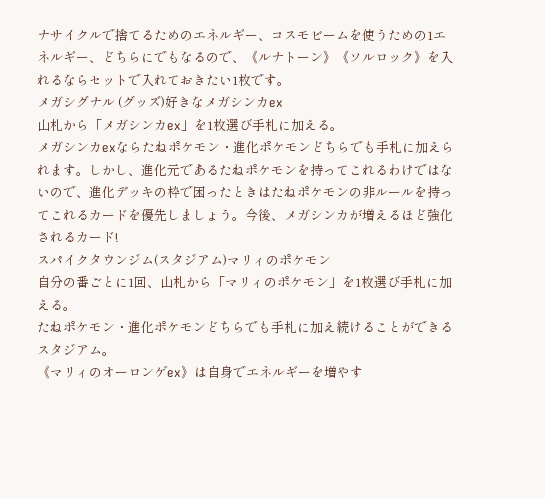ナサイクルで捨てるためのエネルギー、コスモビームを使うための1エネルギー、どちらにでもなるので、《ルナトーン》《ソルロック》を入れるならセットで入れておきたい1枚です。
メガシグナル (グッズ)好きなメガシンカex
山札から「メガシンカex」を1枚選び手札に加える。
メガシンカexならたねポケモン・進化ポケモンどちらでも手札に加えられます。しかし、進化元であるたねポケモンを持ってこれるわけではないので、進化デッキの枠で困ったときはたねポケモンの非ルールを持ってこれるカードを優先しましょう。今後、メガシンカが増えるほど強化されるカード!
スパイクタウンジム(スタジアム)マリィのポケモン
自分の番ごとに1回、山札から「マリィのポケモン」を1枚選び手札に加える。
たねポケモン・進化ポケモンどちらでも手札に加え続けることができるスタジアム。
《マリィのオーロンゲex》は自身でエネルギーを増やす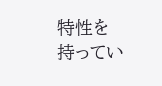特性を持ってい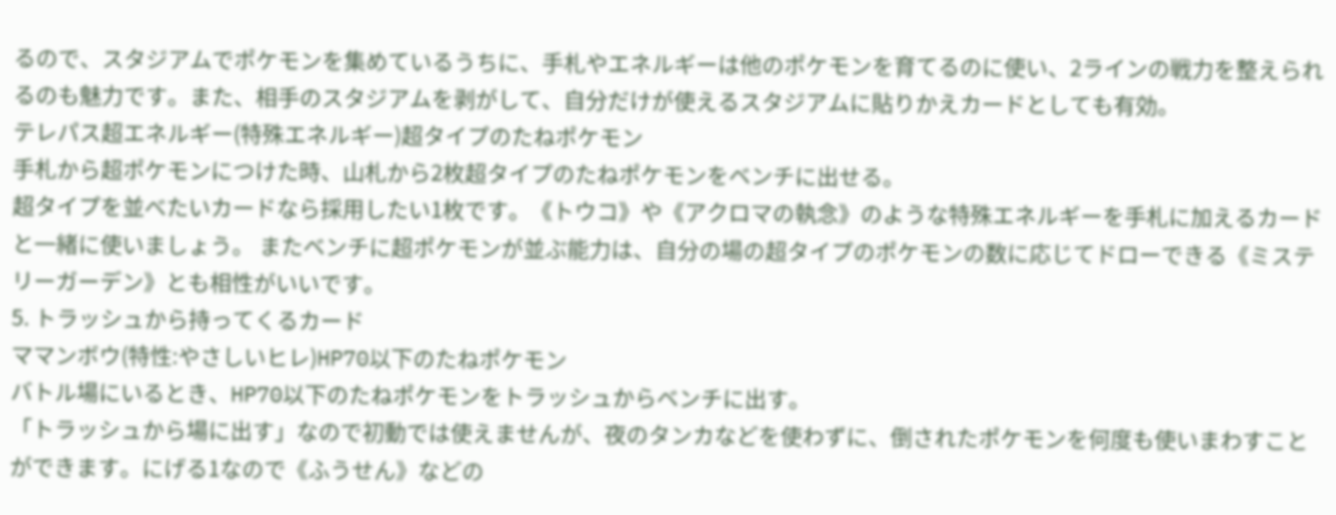るので、スタジアムでポケモンを集めているうちに、手札やエネルギーは他のポケモンを育てるのに使い、2ラインの戦力を整えられるのも魅力です。また、相手のスタジアムを剥がして、自分だけが使えるスタジアムに貼りかえカードとしても有効。
テレパス超エネルギー(特殊エネルギー)超タイプのたねポケモン
手札から超ポケモンにつけた時、山札から2枚超タイプのたねポケモンをベンチに出せる。
超タイプを並べたいカードなら採用したい1枚です。《トウコ》や《アクロマの執念》のような特殊エネルギーを手札に加えるカードと一緒に使いましょう。 またベンチに超ポケモンが並ぶ能力は、自分の場の超タイプのポケモンの数に応じてドローできる《ミステリーガーデン》とも相性がいいです。
5. トラッシュから持ってくるカード
ママンボウ(特性:やさしいヒレ)HP70以下のたねポケモン
バトル場にいるとき、HP70以下のたねポケモンをトラッシュからベンチに出す。
「トラッシュから場に出す」なので初動では使えませんが、夜のタンカなどを使わずに、倒されたポケモンを何度も使いまわすことができます。にげる1なので《ふうせん》などの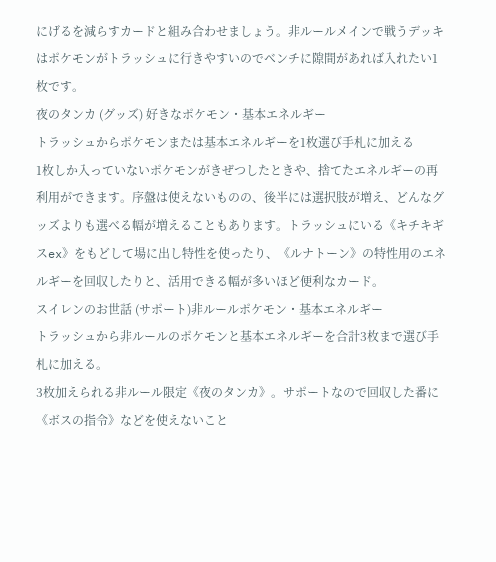にげるを減らすカードと組み合わせましょう。非ルールメインで戦うデッキはポケモンがトラッシュに行きやすいのでベンチに隙間があれば入れたい1枚です。
夜のタンカ (グッズ) 好きなポケモン・基本エネルギー
トラッシュからポケモンまたは基本エネルギーを1枚選び手札に加える
1枚しか入っていないポケモンがきぜつしたときや、捨てたエネルギーの再利用ができます。序盤は使えないものの、後半には選択肢が増え、どんなグッズよりも選べる幅が増えることもあります。トラッシュにいる《キチキギスex》をもどして場に出し特性を使ったり、《ルナトーン》の特性用のエネルギーを回収したりと、活用できる幅が多いほど便利なカード。
スイレンのお世話 (サポート)非ルールポケモン・基本エネルギー
トラッシュから非ルールのポケモンと基本エネルギーを合計3枚まで選び手札に加える。
3枚加えられる非ルール限定《夜のタンカ》。サポートなので回収した番に《ボスの指令》などを使えないこと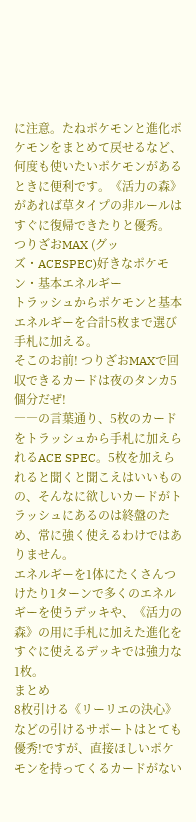に注意。たねポケモンと進化ポケモンをまとめて戻せるなど、何度も使いたいポケモンがあるときに便利です。《活力の森》があれば草タイプの非ルールはすぐに復帰できたりと優秀。
つりざおMAX (グッズ・ACESPEC)好きなポケモン・基本エネルギー
トラッシュからポケモンと基本エネルギーを合計5枚まで選び手札に加える。
そこのお前! つりざおMAXで回収できるカードは夜のタンカ5個分だぜ!
――の言葉通り、5枚のカードをトラッシュから手札に加えられるACE SPEC。5枚を加えられると聞くと聞こえはいいものの、そんなに欲しいカードがトラッシュにあるのは終盤のため、常に強く使えるわけではありません。
エネルギーを1体にたくさんつけたり1ターンで多くのエネルギーを使うデッキや、《活力の森》の用に手札に加えた進化をすぐに使えるデッキでは強力な1枚。
まとめ
8枚引ける《リーリエの決心》などの引けるサポートはとても優秀!ですが、直接ほしいポケモンを持ってくるカードがない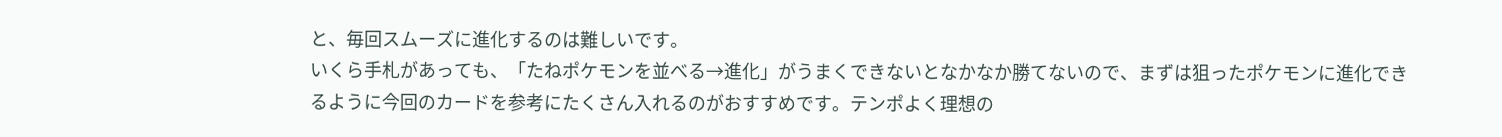と、毎回スムーズに進化するのは難しいです。
いくら手札があっても、「たねポケモンを並べる→進化」がうまくできないとなかなか勝てないので、まずは狙ったポケモンに進化できるように今回のカードを参考にたくさん入れるのがおすすめです。テンポよく理想の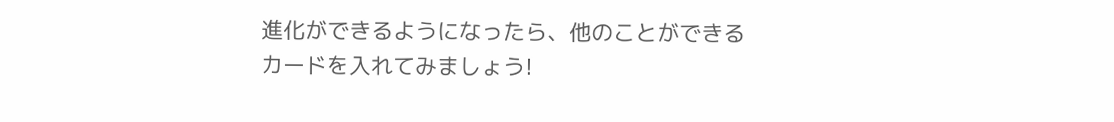進化ができるようになったら、他のことができるカードを入れてみましょう!